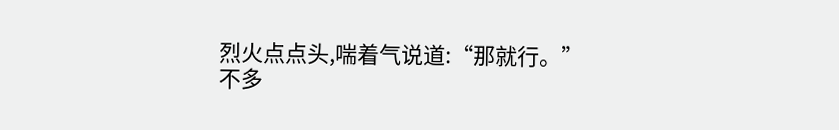烈火点点头,喘着气说道:“那就行。”
不多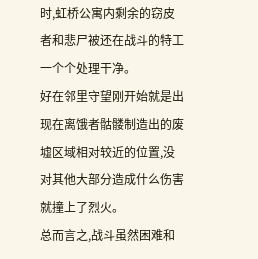时,虹桥公寓内剩余的窃皮者和悲尸被还在战斗的特工一个个处理干净。
好在邻里守望刚开始就是出现在离饿者骷髅制造出的废墟区域相对较近的位置,没对其他大部分造成什么伤害就撞上了烈火。
总而言之,战斗虽然困难和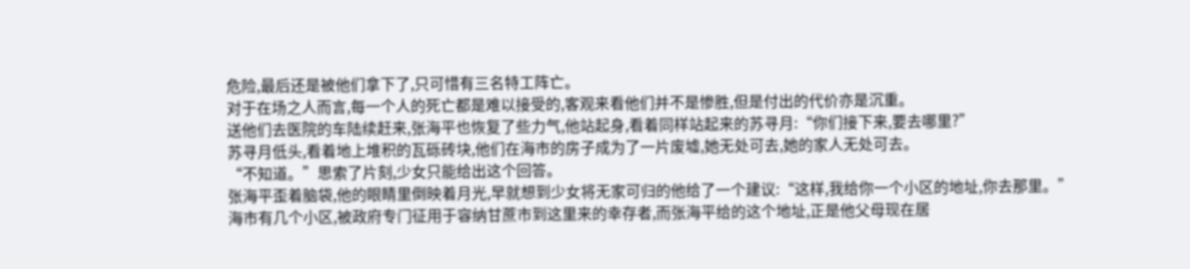危险,最后还是被他们拿下了,只可惜有三名特工阵亡。
对于在场之人而言,每一个人的死亡都是难以接受的,客观来看他们并不是惨胜,但是付出的代价亦是沉重。
送他们去医院的车陆续赶来,张海平也恢复了些力气,他站起身,看着同样站起来的苏寻月:“你们接下来,要去哪里?”
苏寻月低头,看着地上堆积的瓦砾砖块,他们在海市的房子成为了一片废墟,她无处可去,她的家人无处可去。
“不知道。”思索了片刻,少女只能给出这个回答。
张海平歪着脑袋,他的眼睛里倒映着月光,早就想到少女将无家可归的他给了一个建议:“这样,我给你一个小区的地址,你去那里。”
海市有几个小区,被政府专门征用于容纳甘蔗市到这里来的幸存者,而张海平给的这个地址,正是他父母现在居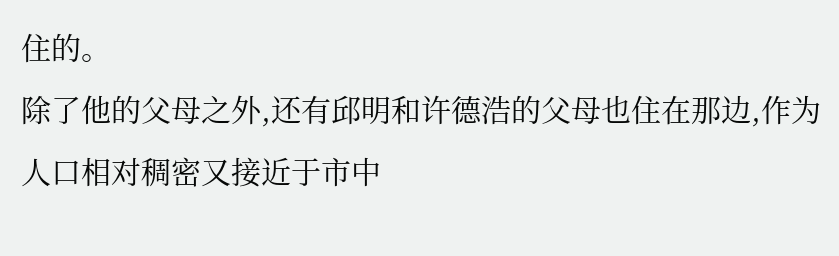住的。
除了他的父母之外,还有邱明和许德浩的父母也住在那边,作为人口相对稠密又接近于市中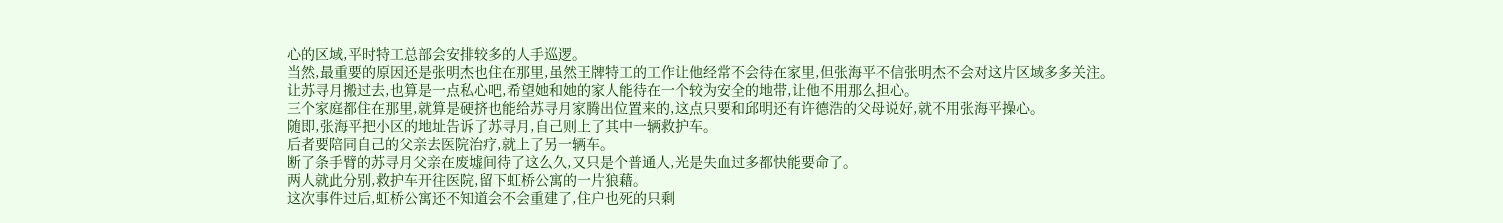心的区域,平时特工总部会安排较多的人手巡逻。
当然,最重要的原因还是张明杰也住在那里,虽然王牌特工的工作让他经常不会待在家里,但张海平不信张明杰不会对这片区域多多关注。
让苏寻月搬过去,也算是一点私心吧,希望她和她的家人能待在一个较为安全的地带,让他不用那么担心。
三个家庭都住在那里,就算是硬挤也能给苏寻月家腾出位置来的,这点只要和邱明还有许德浩的父母说好,就不用张海平操心。
随即,张海平把小区的地址告诉了苏寻月,自己则上了其中一辆救护车。
后者要陪同自己的父亲去医院治疗,就上了另一辆车。
断了条手臂的苏寻月父亲在废墟间待了这么久,又只是个普通人,光是失血过多都快能要命了。
两人就此分别,救护车开往医院,留下虹桥公寓的一片狼藉。
这次事件过后,虹桥公寓还不知道会不会重建了,住户也死的只剩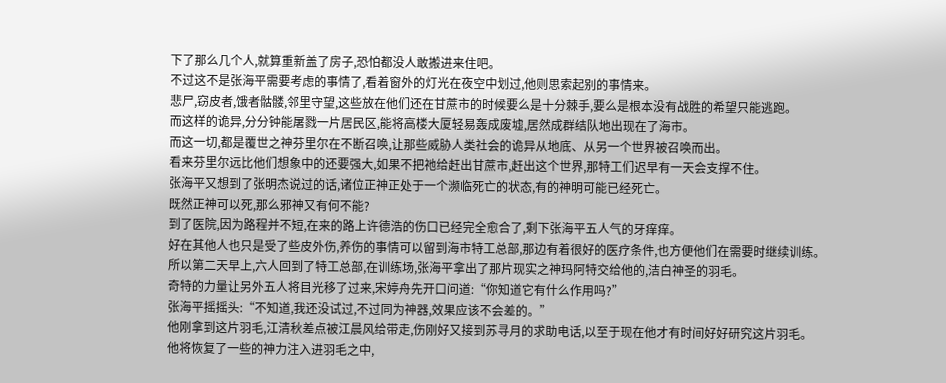下了那么几个人,就算重新盖了房子,恐怕都没人敢搬进来住吧。
不过这不是张海平需要考虑的事情了,看着窗外的灯光在夜空中划过,他则思索起别的事情来。
悲尸,窃皮者,饿者骷髅,邻里守望,这些放在他们还在甘蔗市的时候要么是十分棘手,要么是根本没有战胜的希望只能逃跑。
而这样的诡异,分分钟能屠戮一片居民区,能将高楼大厦轻易轰成废墟,居然成群结队地出现在了海市。
而这一切,都是覆世之神芬里尔在不断召唤,让那些威胁人类社会的诡异从地底、从另一个世界被召唤而出。
看来芬里尔远比他们想象中的还要强大,如果不把祂给赶出甘蔗市,赶出这个世界,那特工们迟早有一天会支撑不住。
张海平又想到了张明杰说过的话,诸位正神正处于一个濒临死亡的状态,有的神明可能已经死亡。
既然正神可以死,那么邪神又有何不能?
到了医院,因为路程并不短,在来的路上许德浩的伤口已经完全愈合了,剩下张海平五人气的牙痒痒。
好在其他人也只是受了些皮外伤,养伤的事情可以留到海市特工总部,那边有着很好的医疗条件,也方便他们在需要时继续训练。
所以第二天早上,六人回到了特工总部,在训练场,张海平拿出了那片现实之神玛阿特交给他的,洁白神圣的羽毛。
奇特的力量让另外五人将目光移了过来,宋婷舟先开口问道:“你知道它有什么作用吗?”
张海平摇摇头:“不知道,我还没试过,不过同为神器,效果应该不会差的。”
他刚拿到这片羽毛,江清秋差点被江晨风给带走,伤刚好又接到苏寻月的求助电话,以至于现在他才有时间好好研究这片羽毛。
他将恢复了一些的神力注入进羽毛之中,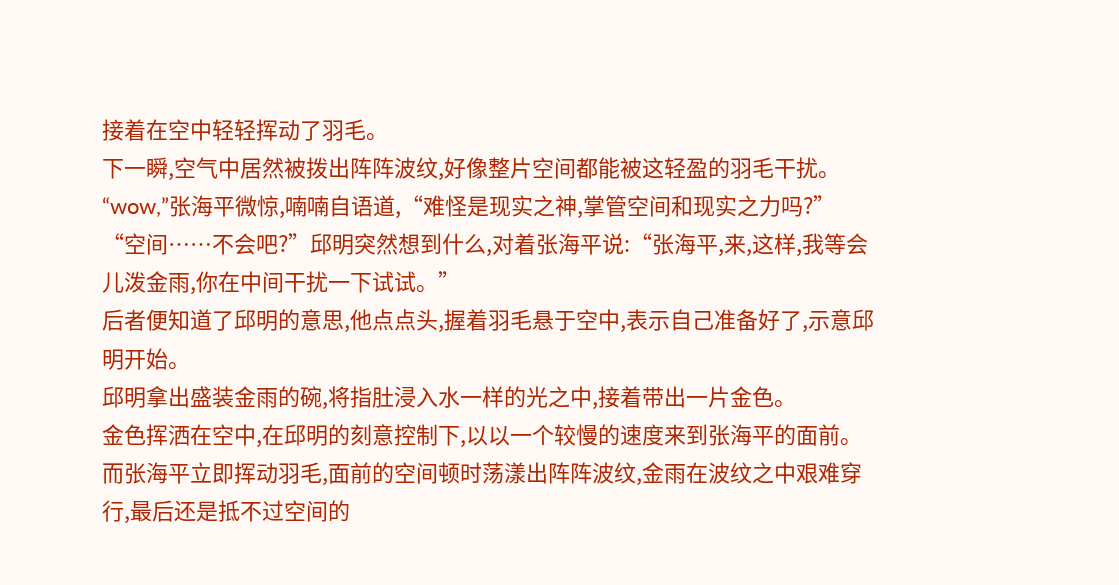接着在空中轻轻挥动了羽毛。
下一瞬,空气中居然被拨出阵阵波纹,好像整片空间都能被这轻盈的羽毛干扰。
“wow,”张海平微惊,喃喃自语道,“难怪是现实之神,掌管空间和现实之力吗?”
“空间……不会吧?”邱明突然想到什么,对着张海平说:“张海平,来,这样,我等会儿泼金雨,你在中间干扰一下试试。”
后者便知道了邱明的意思,他点点头,握着羽毛悬于空中,表示自己准备好了,示意邱明开始。
邱明拿出盛装金雨的碗,将指肚浸入水一样的光之中,接着带出一片金色。
金色挥洒在空中,在邱明的刻意控制下,以以一个较慢的速度来到张海平的面前。
而张海平立即挥动羽毛,面前的空间顿时荡漾出阵阵波纹,金雨在波纹之中艰难穿行,最后还是抵不过空间的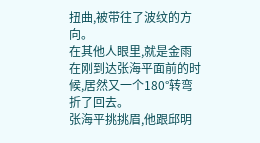扭曲,被带往了波纹的方向。
在其他人眼里,就是金雨在刚到达张海平面前的时候,居然又一个180°转弯折了回去。
张海平挑挑眉,他跟邱明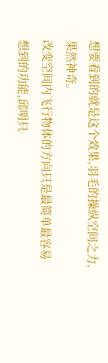想要看到的就是这个效果,羽毛的操纵空间之力,果然神奇。
改变空间内飞行物体的方向只是最简单最容易想到的功能,邱明只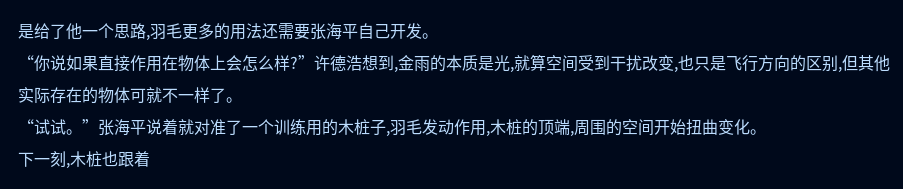是给了他一个思路,羽毛更多的用法还需要张海平自己开发。
“你说如果直接作用在物体上会怎么样?”许德浩想到,金雨的本质是光,就算空间受到干扰改变,也只是飞行方向的区别,但其他实际存在的物体可就不一样了。
“试试。”张海平说着就对准了一个训练用的木桩子,羽毛发动作用,木桩的顶端,周围的空间开始扭曲变化。
下一刻,木桩也跟着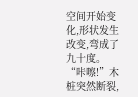空间开始变化,形状发生改变,弯成了九十度。
“咔嚓!”木桩突然断裂,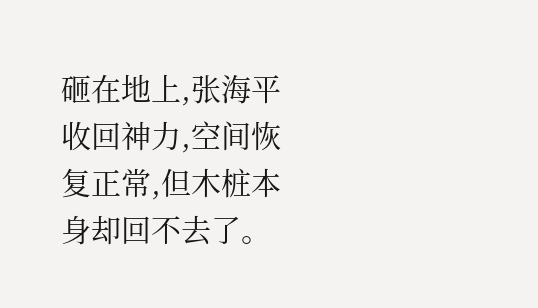砸在地上,张海平收回神力,空间恢复正常,但木桩本身却回不去了。